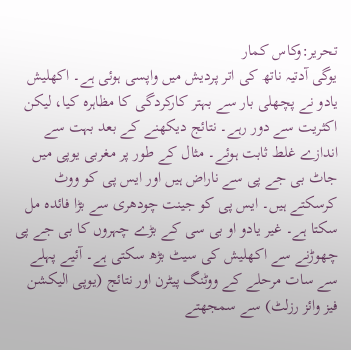تحریر:وکاس کمار
یوگی آدتیہ ناتھ کی اتر پردیش میں واپسی ہوئی ہے۔ اکھلیش یادو نے پچھلی بار سے بہتر کارکردگی کا مظاہرہ کیا، لیکن اکثریت سے دور رہے۔ نتائج دیکھنے کے بعد بہت سے اندازے غلط ثابت ہوئے۔ مثال کے طور پر مغربی یوپی میں جاٹ بی جے پی سے ناراض ہیں اور ایس پی کو ووٹ کرسکتے ہیں۔ ایس پی کو جینت چودھری سے بڑا فائدہ مل سکتا ہے۔ غیر یادو او بی سی کے بڑے چہروں کا بی جے پی چھوڑنے سے اکھلیش کی سیٹ بڑھ سکتی ہے۔ آئیے پہلے سے سات مرحلے کے ووٹنگ پیٹرن اور نتائج (یوپی الیکشن فیز وائز رزلٹ) سے سمجھتے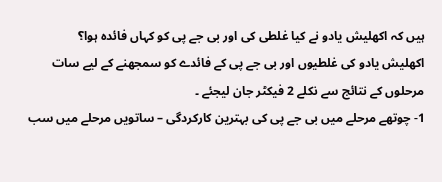ہیں کہ اکھلیش یادو نے کیا غلطی کی اور بی جے پی کو کہاں فائدہ ہوا؟
اکھلیش یادو کی غلطیوں اور بی جے پی کے فائدے کو سمجھنے کے لیے سات مرحلوں کے نتائج سے نکلے 2 فیکٹر جان لیجئے ۔
1- چوتھے مرحلے میں بی جے پی کی بہترین کارکردگی – ساتویں مرحلے میں سب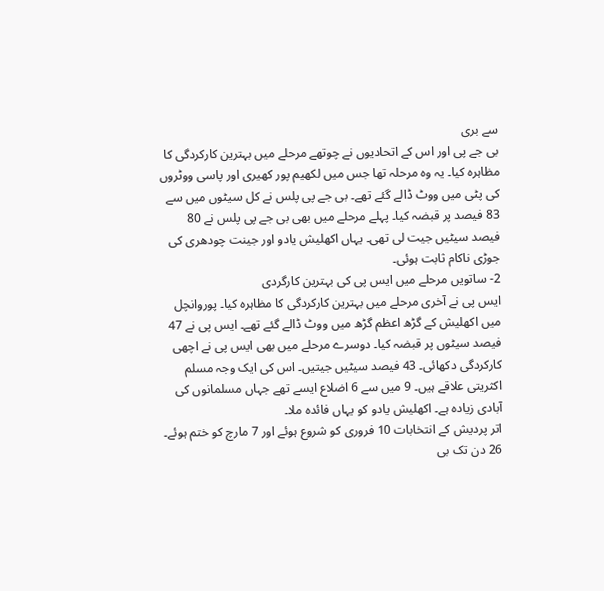سے بری
بی جے پی اور اس کے اتحادیوں نے چوتھے مرحلے میں بہترین کارکردگی کا مظاہرہ کیا۔ یہ وہ مرحلہ تھا جس میں لکھیم پور کھیری اور پاسی ووٹروں کی پٹی میں ووٹ ڈالے گئے تھے۔ بی جے پی پلس نے کل سیٹوں میں سے 83 فیصد پر قبضہ کیا۔ پہلے مرحلے میں بھی بی جے پی پلس نے 80 فیصد سیٹیں جیت لی تھی۔ یہاں اکھلیش یادو اور جینت چودھری کی جوڑی ناکام ثابت ہوئی۔
2- ساتویں مرحلے میں ایس پی کی بہترین کارگردی
ایس پی نے آخری مرحلے میں بہترین کارکردگی کا مظاہرہ کیا۔ پوروانچل میں اکھلیش کے گڑھ اعظم گڑھ میں ووٹ ڈالے گئے تھے۔ ایس پی نے 47 فیصد سیٹوں پر قبضہ کیا۔ دوسرے مرحلے میں بھی ایس پی نے اچھی کارکردگی دکھائی۔ 43 فیصد سیٹیں جیتیں۔ اس کی ایک وجہ مسلم اکثریتی علاقے ہیں۔ 9 میں سے 6 اضلاع ایسے تھے جہاں مسلمانوں کی آبادی زیادہ ہے۔ اکھلیش یادو کو یہاں فائدہ ملا۔
اتر پردیش کے انتخابات 10 فروری کو شروع ہوئے اور 7 مارچ کو ختم ہوئے۔ 26 دن تک بی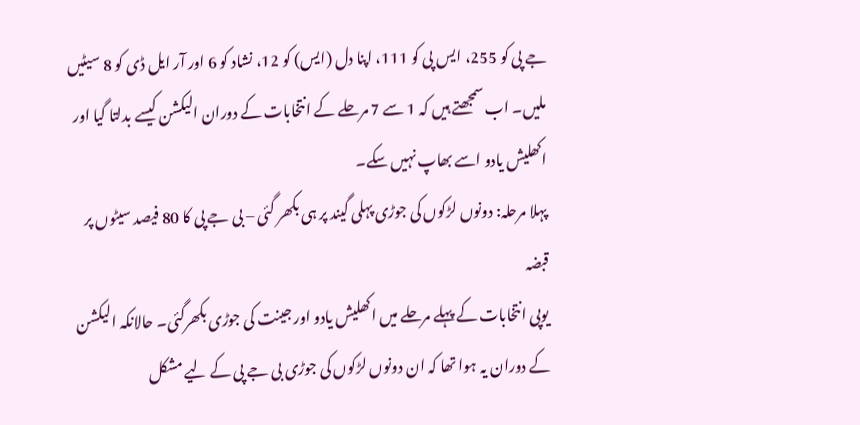جے پی کو 255، ایس پی کو 111، اپنا دل (ایس) کو 12، نشاد کو 6 اور آر ایل ڈی کو 8 سیٹیں ملیں۔ اب سمجھتے ہیں کہ 1 سے 7 مرحلے کے انتخابات کے دوران الیکشن کیسے بدلتا گیا اور اکھلیش یادو اسے بھاپ نہیں سکے۔
پہلا مرحلہ: دونوں لڑکوں کی جوڑی پہلی گیند پر ہی بکھر گئی – بی جے پی کا 80 فیصد سیٹوں پر قبضہ
یوپی انتخابات کے پہلے مرحلے میں اکھلیش یادو اور جینت کی جوڑی بکھرگئی۔ حالانکہ الیکشن کے دوران یہ ہوا تھا کہ ان دونوں لڑکوں کی جوڑی بی جے پی کے لیے مشکل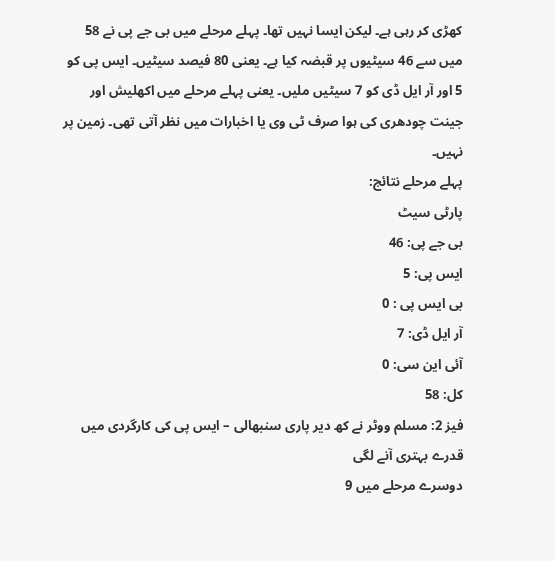کھڑی کر رہی ہے۔ لیکن ایسا نہیں تھا۔ پہلے مرحلے میں بی جے پی نے 58 میں سے 46 سیٹیوں پر قبضہ کیا ہے۔ یعنی 80 فیصد سیٹیں۔ ایس پی کو 5 اور آر ایل ڈی کو 7 سیٹیں ملیں۔ یعنی پہلے مرحلے میں اکھلیش اور جینت چودھری کی ہوا صرف ٹی وی یا اخبارات میں نظر آتی تھی۔ زمین پر نہیں۔
پہلے مرحلے نتائج:
پارٹی سیٹ
بی جے پی: 46
ایس پی: 5
بی ایس پی : 0
آر ایل ڈی: 7
آئی این سی: 0
کل: 58
فیز 2: مسلم ووٹر نے کھ دیر پاری سنبھالی – ایس پی کی کارگردی میں قدرے بہتری آنے لگی
دوسرے مرحلے میں 9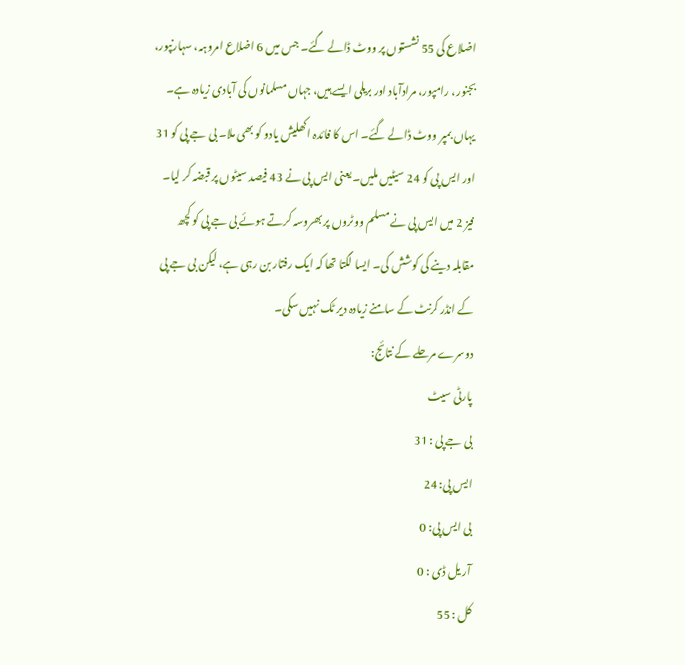اضلاع کی 55 نشستوں پر ووٹ ڈالے گئے۔ جس میں 6 اضلاع امروہہ، سہارنپور، بجنور، رامپور، مرادآباد اور بریلی ایسے ہیں، جہاں مسلمانوں کی آبادی زیادہ ہے۔ یہاں بمپر ووٹ ڈالے گئے۔ اس کا فائدہ اکھلیش یادو کو بھی ملا۔ بی جے پی کو 31 اور ایس پی کو 24 سیٹیں ملیں۔ یعنی ایس پی نے 43 فیصد سیٹوں پر قبضہ کر لیا۔
فیز 2 میں ایس پی نے مسلم ووٹروں پر بھروسہ کرتے ہوئے بی جے پی کو کچھ مقابلہ دینے کی کوشش کی۔ ایسا لگتا تھا کہ ایک رفتار بن رہی ہے، لیکن بی جے پی کے انڈر کرنٹ کے سامنے زیادہ دیر ٹک نہیں سکی۔
دوسرے مرحلے کے نتائج:
پارٹی سیٹ
بی جے پی : 31
ایس پی: 24
بی ایس پی: 0
آر یل ڈی : 0
کل : 55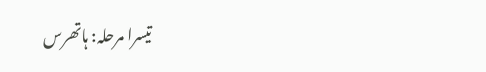تیسرا مرحلہ: ہاتھرس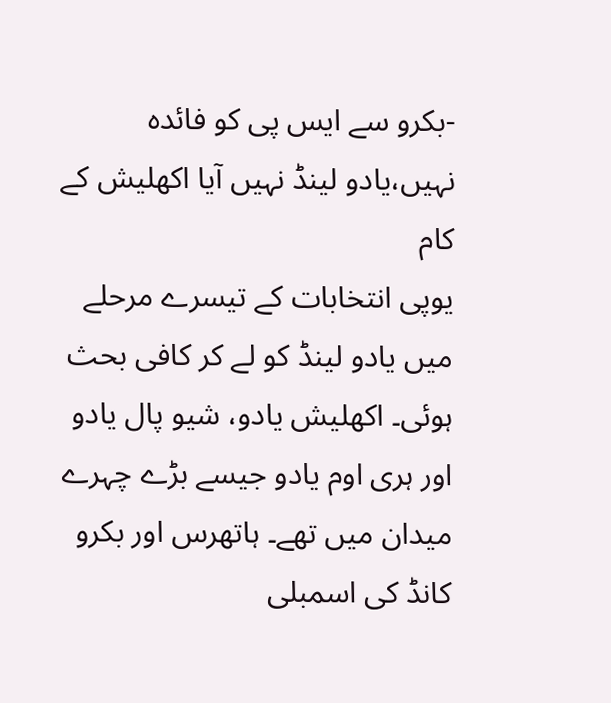-بکرو سے ایس پی کو فائدہ نہیں،یادو لینڈ نہیں آیا اکھلیش کے کام
یوپی انتخابات کے تیسرے مرحلے میں یادو لینڈ کو لے کر کافی بحث ہوئی۔ اکھلیش یادو، شیو پال یادو اور ہری اوم یادو جیسے بڑے چہرے میدان میں تھے۔ ہاتھرس اور بکرو کانڈ کی اسمبلی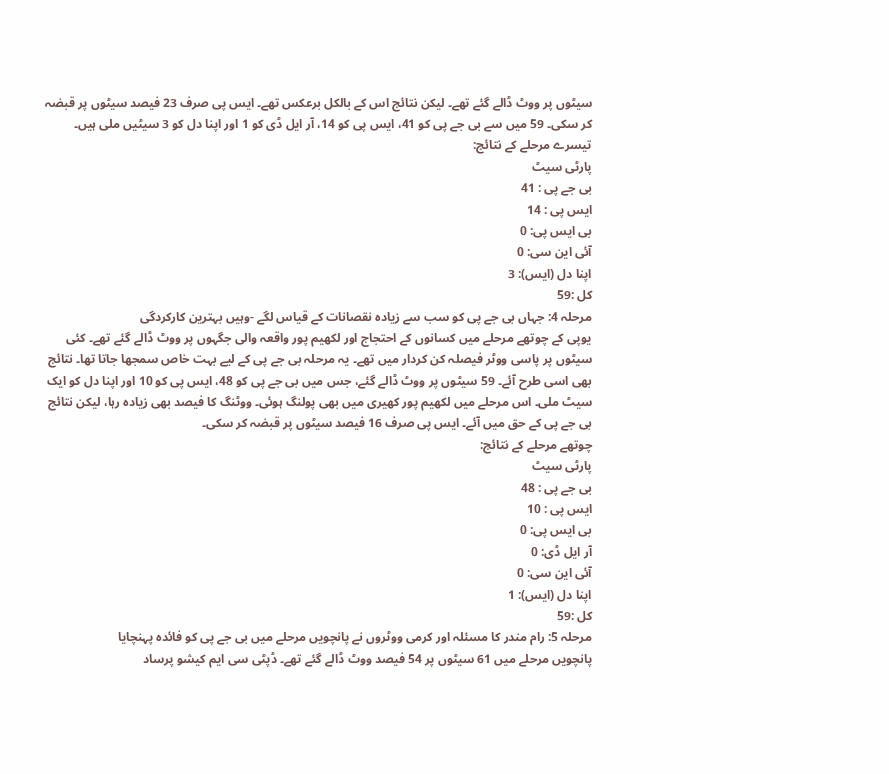سیٹوں پر ووٹ ڈالے گئے تھے۔ لیکن نتائج اس کے بالکل برعکس تھے۔ ایس پی صرف 23 فیصد سیٹوں پر قبضہ کر سکی۔ 59 میں سے بی جے پی کو 41، ایس پی کو 14، آر ایل ڈی کو 1 اور اپنا دل کو 3 سیٹیں ملی ہیں۔
تیسرے مرحلے کے نتائج:
پارٹی سیٹ
بی جے پی : 41
ایس پی : 14
بی ایس پی: 0
آئی این سی: 0
اپنا دل (ایس): 3
کل :59
مرحلہ 4: جہاں بی جے پی کو سب سے زیادہ نقصانات کے قیاس لگے -وہیں بہترین کارکردگی
یوپی کے چوتھے مرحلے میں کسانوں کے احتجاج اور لکھیم پور واقعہ والی جگہوں پر ووٹ ڈالے گئے تھے۔ کئی سیٹوں پر پاسی ووٹر فیصلہ کن کردار میں تھے۔ یہ مرحلہ بی جے پی کے لیے بہت خاص سمجھا جاتا تھا۔ نتائج بھی اسی طرح آئے۔ 59 سیٹوں پر ووٹ ڈالے گئے، جس میں بی جے پی کو 48، ایس پی کو 10 اور اپنا دل کو ایک سیٹ ملی۔ اس مرحلے میں لکھیم پور کھیری میں بھی پولنگ ہوئی۔ ووٹنگ کا فیصد بھی زیادہ رہا، لیکن نتائج بی جے پی کے حق میں آئے۔ ایس پی صرف 16 فیصد سیٹوں پر قبضہ کر سکی۔
چوتھے مرحلے کے نتائج:
پارٹی سیٹ
بی جے پی : 48
ایس پی : 10
بی ایس پی: 0
آر ایل ڈی: 0
آئی این سی: 0
اپنا دل (ایس): 1
کل :59
مرحلہ 5: رام مندر کا مسئلہ اور کرمی ووٹروں نے پانچویں مرحلے میں بی جے پی کو فائدہ پہنچایا
پانچویں مرحلے میں 61 سیٹوں پر 54 فیصد ووٹ ڈالے گئے تھے۔ ڈپٹی سی ایم کیشو پرساد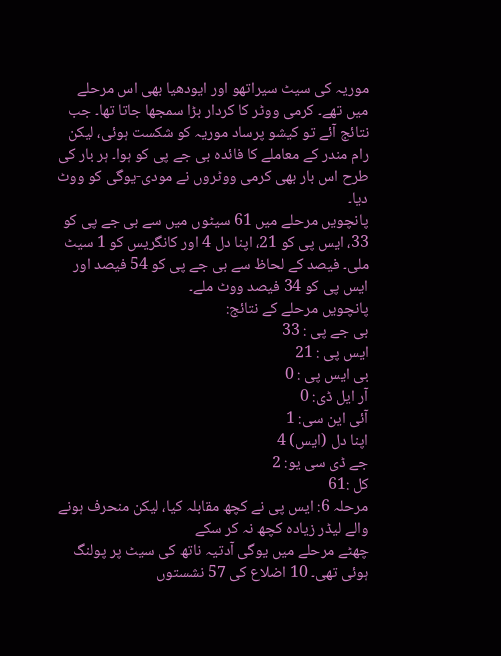موریہ کی سیٹ سیراتھو اور ایودھیا بھی اس مرحلے میں تھے۔ کرمی ووٹر کا کردار بڑا سمجھا جاتا تھا۔ جب نتائج آئے تو کیشو پرساد موریہ کو شکست ہوئی، لیکن رام مندر کے معاملے کا فائدہ بی جے پی کو ہوا۔ ہر بار کی طرح اس بار بھی کرمی ووٹروں نے مودی-یوگی کو ووٹ دیا۔
پانچویں مرحلے میں 61 سیٹوں میں سے بی جے پی کو 33، ایس پی کو 21، اپنا دل 4 اور کانگریس کو 1 سیٹ ملی۔ فیصد کے لحاظ سے بی جے پی کو 54 فیصد اور ایس پی کو 34 فیصد ووٹ ملے۔
پانچویں مرحلے کے نتائج:
بی جے پی : 33
ایس پی : 21
بی ایس پی : 0
آر ایل ڈی: 0
آئی این سی: 1
اپنا دل (ایس) 4
جے ڈی سی یو: 2
کل :61
مرحلہ 6: ایس پی نے کچھ مقابلہ کیا، لیکن منحرف ہونے والے لیڈر زیادہ کچھ نہ کر سکے
چھٹے مرحلے میں یوگی آدتیہ ناتھ کی سیٹ پر پولنگ ہوئی تھی۔ 10 اضلاع کی 57 نشستوں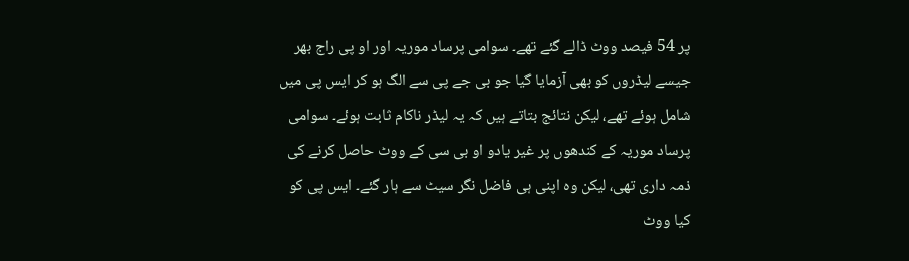پر 54 فیصد ووٹ ڈالے گئے تھے۔ سوامی پرساد موریہ اور او پی راج بھر جیسے لیڈروں کو بھی آزمایا گیا جو بی جے پی سے الگ ہو کر ایس پی میں شامل ہوئے تھے، لیکن نتائج بتاتے ہیں کہ یہ لیڈر ناکام ثابت ہوئے۔ سوامی پرساد موریہ کے کندھوں پر غیر یادو او بی سی کے ووٹ حاصل کرنے کی ذمہ داری تھی، لیکن وہ اپنی ہی فاضل نگر سیٹ سے ہار گئے۔ ایس پی کو کیا ووٹ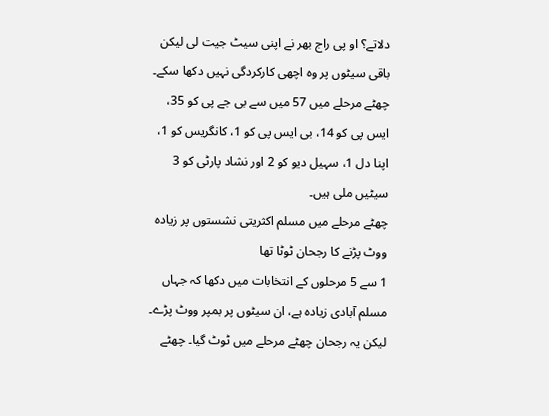دلاتے؟ او پی راج بھر نے اپنی سیٹ جیت لی لیکن باقی سیٹوں پر وہ اچھی کارکردگی نہیں دکھا سکے۔
چھٹے مرحلے میں 57 میں سے بی جے پی کو 35، ایس پی کو 14، بی ایس پی کو 1، کانگریس کو 1، اپنا دل 1، سہیل دیو کو 2 اور نشاد پارٹی کو 3 سیٹیں ملی ہیں۔
چھٹے مرحلے میں مسلم اکثریتی نشستوں پر زیادہ ووٹ پڑنے کا رجحان ٹوٹا تھا
1 سے 5 مرحلوں کے انتخابات میں دکھا کہ جہاں مسلم آبادی زیادہ ہے، ان سیٹوں پر بمپر ووٹ پڑے۔ لیکن یہ رجحان چھٹے مرحلے میں ٹوٹ گیا۔ چھٹے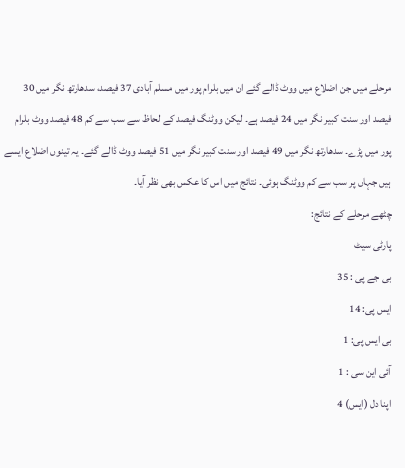مرحلے میں جن اضلاع میں ووٹ ڈالے گئے ان میں بلرام پور میں مسلم آبادی 37 فیصد، سدھارتھ نگر میں 30 فیصد اور سنت کبیر نگر میں 24 فیصد ہے۔ لیکن ووٹنگ فیصد کے لحاظ سے سب سے کم 48 فیصد ووٹ بلرام پور میں پڑے۔ سدھارتھ نگر میں 49 فیصد اور سنت کبیر نگر میں 51 فیصد ووٹ ڈالے گئے۔ یہ تینوں اضلاع ایسے ہیں جہاں پر سب سے کم ووٹنگ ہوئی۔ نتائج میں اس کا عکس بھی نظر آیا۔
چٹھے مرحلے کے نتائج:
پارٹی سیٹ
بی جے پی : 35
ایس پی: 14
بی ایس پی: 1
آئی این سی : 1
اپنا دل (ایس) 4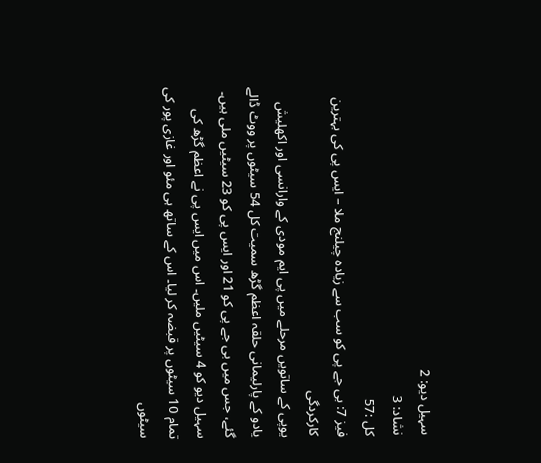سہیل دیو: 2
نشاد: 3
کل :57
فیز 7: بی جے پی کو سب سے زیادہ چیلنج ملا – ایس پی کی بہترین کارکردگی
یوپی کے ساتویں مرحلے میں پی ایم مودی کے وارانسی اور اکھلیش یادو کے پارلیمانی حلقہ اعظم گڑھ سمیت کل 54 سیٹوں پر ووٹ ڈالے گئے، جس میں بی جے پی کو 21 اور ایس پی کو 23 سیٹیں ملی ہیں۔ سہیل دیو کو 4 سیٹیں ملیں۔ اس میں ایس پی نے اعظم گڑھ کی تمام 10 سیٹوں پر قبضہ کر لیا۔ اس کے ساتھ ہی مئو اور غازی پور کی سیٹوں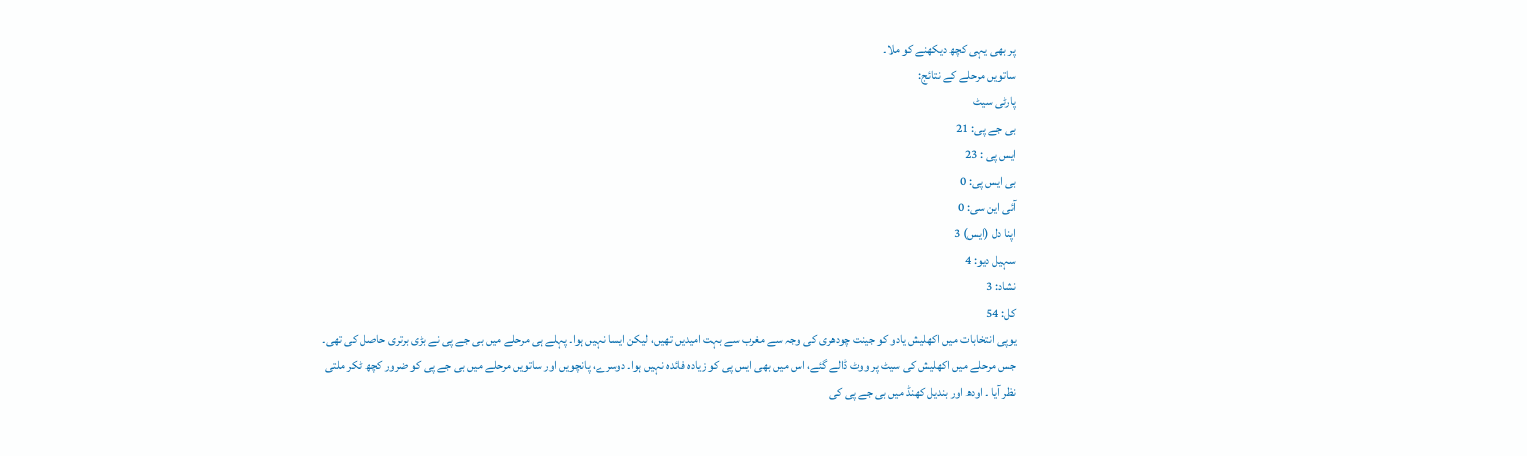پر بھی یہی کچھ دیکھنے کو ملا۔
ساتویں مرحلے کے نتائج:
پارٹی سیٹ
بی جے پی: 21
ایس پی : 23
بی ایس پی: 0
آئی این سی: 0
اپنا دل (ایس) 3
سہیل دیو: 4
نشاد: 3
کل: 54
یوپی انتخابات میں اکھلیش یادو کو جینت چودھری کی وجہ سے مغرب سے بہت امیدیں تھیں، لیکن ایسا نہیں ہوا۔ پہلے ہی مرحلے میں بی جے پی نے بڑی برتری حاصل کی تھی۔ جس مرحلے میں اکھلیش کی سیٹ پر ووٹ ڈالے گئے، اس میں بھی ایس پی کو زیادہ فائدہ نہیں ہوا۔ دوسرے، پانچویں اور ساتویں مرحلے میں بی جے پی کو ضرور کچھ ٹکر ملتی نظر آیا ۔ اودھ اور بندیل کھنڈ میں بی جے پی کی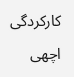کارکردگی اچھی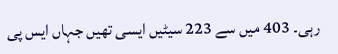رہی۔ 403 میں سے 223 سیٹیں ایسی تھیں جہاں ایس پی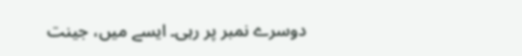دوسرے نمبر پر رہی۔ ایسے میں، جینت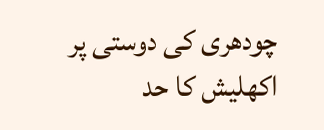چودھری کی دوستی پر اکھلیش کا حد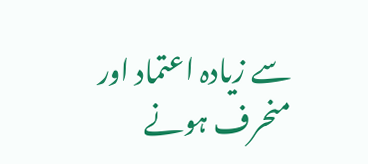سے زیادہ اعتماد اور منحرف ہونے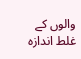والوں کے غلط اندازہ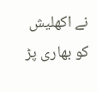نے اکھلیش کو بھاری پڑ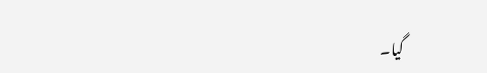گیا۔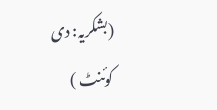(بشکریہ: دی کوئنٹ )